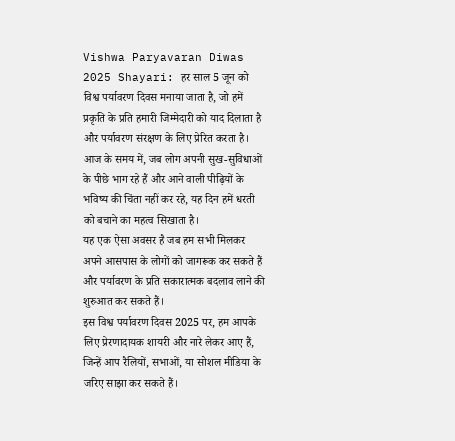Vishwa Paryavaran Diwas 2025 Shayari: हर साल 5 जून को विश्व पर्यावरण दिवस मनाया जाता है, जो हमें प्रकृति के प्रति हमारी जिम्मेदारी को याद दिलाता है और पर्यावरण संरक्षण के लिए प्रेरित करता है। आज के समय में, जब लोग अपनी सुख-सुविधाओं के पीछे भाग रहे हैं और आने वाली पीढ़ियों के भविष्य की चिंता नहीं कर रहे, यह दिन हमें धरती को बचाने का महत्व सिखाता है।
यह एक ऐसा अवसर है जब हम सभी मिलकर अपने आसपास के लोगों को जागरूक कर सकते हैं और पर्यावरण के प्रति सकारात्मक बदलाव लाने की शुरुआत कर सकते हैं।
इस विश्व पर्यावरण दिवस 2025 पर, हम आपके लिए प्रेरणादायक शायरी और नारे लेकर आए हैं, जिन्हें आप रैलियों, सभाओं, या सोशल मीडिया के जरिए साझा कर सकते हैं।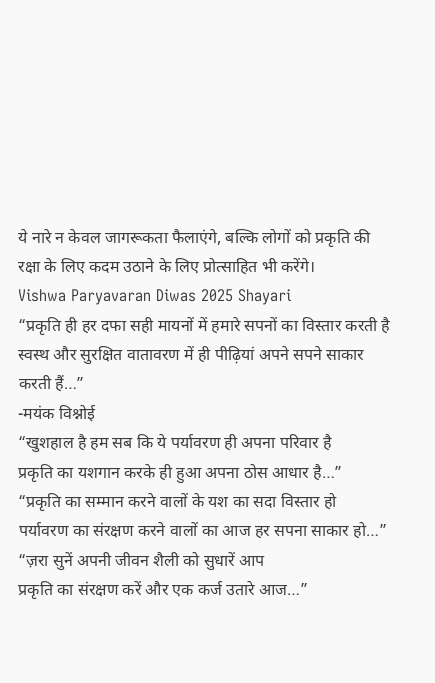ये नारे न केवल जागरूकता फैलाएंगे, बल्कि लोगों को प्रकृति की रक्षा के लिए कदम उठाने के लिए प्रोत्साहित भी करेंगे।
Vishwa Paryavaran Diwas 2025 Shayari
“प्रकृति ही हर दफा सही मायनों में हमारे सपनों का विस्तार करती है
स्वस्थ और सुरक्षित वातावरण में ही पीढ़ियां अपने सपने साकार करती हैं…”
-मयंक विश्नोई
“खुशहाल है हम सब कि ये पर्यावरण ही अपना परिवार है
प्रकृति का यशगान करके ही हुआ अपना ठोस आधार है…”
“प्रकृति का सम्मान करने वालों के यश का सदा विस्तार हो
पर्यावरण का संरक्षण करने वालों का आज हर सपना साकार हो…”
“ज़रा सुनें अपनी जीवन शैली को सुधारें आप
प्रकृति का संरक्षण करें और एक कर्ज उतारे आज…”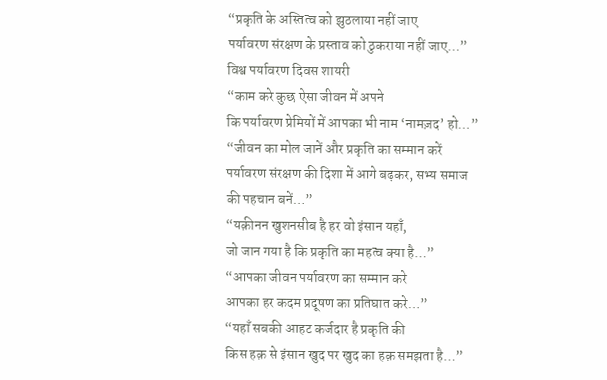“प्रकृति के अस्तित्व को झुठलाया नहीं जाए
पर्यावरण संरक्षण के प्रस्ताव को ठुकराया नहीं जाए…”
विश्व पर्यावरण दिवस शायरी
“काम करे कुछ ऐसा जीवन में अपने
कि पर्यावरण प्रेमियों में आपका भी नाम ‘नामज़द’ हो…”
“जीवन का मोल जानें और प्रकृति का सम्मान करें
पर्यावरण संरक्षण की दिशा में आगे बढ़कर, सभ्य समाज की पहचान बनें…”
“यक़ीनन खुशनसीब है हर वो इंसान यहाँ,
जो जान गया है कि प्रकृति का महत्व क्या है…”
“आपका जीवन पर्यावरण का सम्मान करे
आपका हर कदम प्रदूषण का प्रतिघात करे…”
“यहाँ सबकी आहट कर्जदार है प्रकृति की
किस हक़ से इंसान खुद पर खुद का हक़ समझता है…”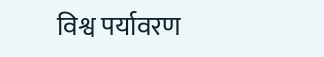विश्व पर्यावरण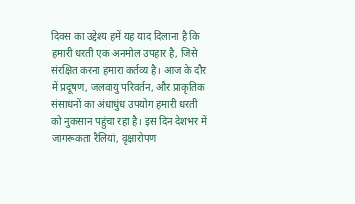दिवस का उद्देश्य हमें यह याद दिलाना है कि हमारी धरती एक अनमोल उपहार है, जिसे संरक्षित करना हमारा कर्तव्य है। आज के दौर में प्रदूषण, जलवायु परिवर्तन, और प्राकृतिक संसाधनों का अंधाधुंध उपयोग हमारी धरती को नुकसान पहुंचा रहा है। इस दिन देशभर में जागरूकता रैलियां, वृक्षारोपण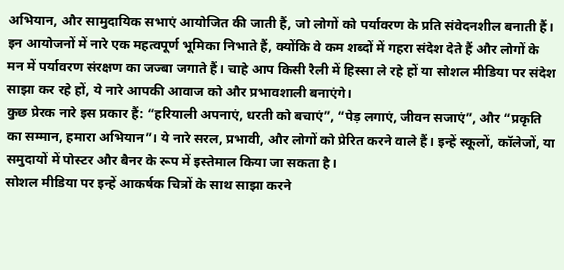अभियान, और सामुदायिक सभाएं आयोजित की जाती हैं, जो लोगों को पर्यावरण के प्रति संवेदनशील बनाती हैं।
इन आयोजनों में नारे एक महत्वपूर्ण भूमिका निभाते हैं, क्योंकि वे कम शब्दों में गहरा संदेश देते हैं और लोगों के मन में पर्यावरण संरक्षण का जज्बा जगाते हैं। चाहे आप किसी रैली में हिस्सा ले रहे हों या सोशल मीडिया पर संदेश साझा कर रहे हों, ये नारे आपकी आवाज को और प्रभावशाली बनाएंगे।
कुछ प्रेरक नारे इस प्रकार हैं: “हरियाली अपनाएं, धरती को बचाएं”, “पेड़ लगाएं, जीवन सजाएं”, और “प्रकृति का सम्मान, हमारा अभियान”। ये नारे सरल, प्रभावी, और लोगों को प्रेरित करने वाले हैं। इन्हें स्कूलों, कॉलेजों, या समुदायों में पोस्टर और बैनर के रूप में इस्तेमाल किया जा सकता है।
सोशल मीडिया पर इन्हें आकर्षक चित्रों के साथ साझा करने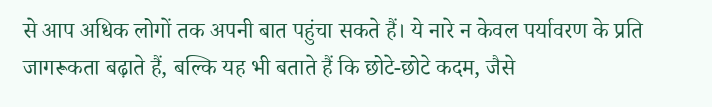से आप अधिक लोगों तक अपनी बात पहुंचा सकते हैं। ये नारे न केवल पर्यावरण के प्रति जागरूकता बढ़ाते हैं, बल्कि यह भी बताते हैं कि छोटे-छोटे कदम, जैसे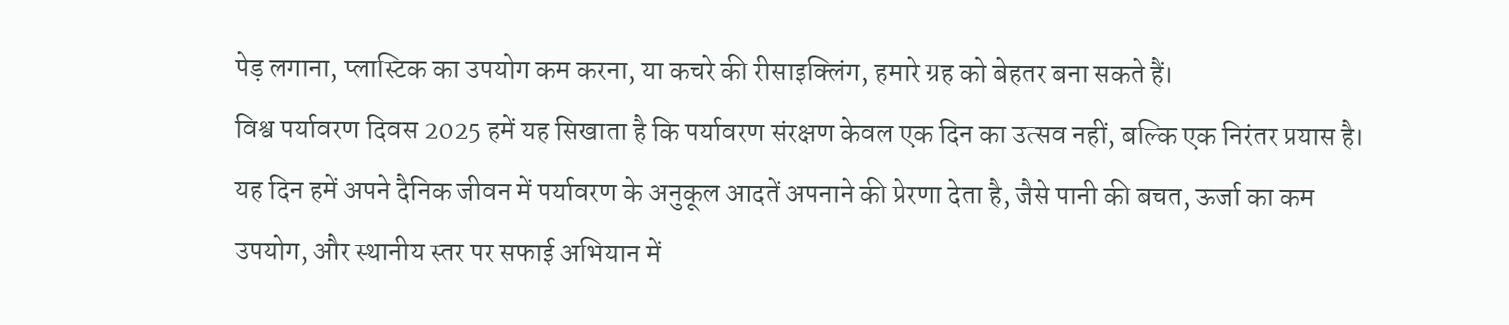पेड़ लगाना, प्लास्टिक का उपयोग कम करना, या कचरे की रीसाइक्लिंग, हमारे ग्रह को बेहतर बना सकते हैं।
विश्व पर्यावरण दिवस 2025 हमें यह सिखाता है कि पर्यावरण संरक्षण केवल एक दिन का उत्सव नहीं, बल्कि एक निरंतर प्रयास है। यह दिन हमें अपने दैनिक जीवन में पर्यावरण के अनुकूल आदतें अपनाने की प्रेरणा देता है, जैसे पानी की बचत, ऊर्जा का कम उपयोग, और स्थानीय स्तर पर सफाई अभियान में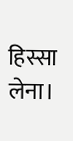हिस्सा लेना।